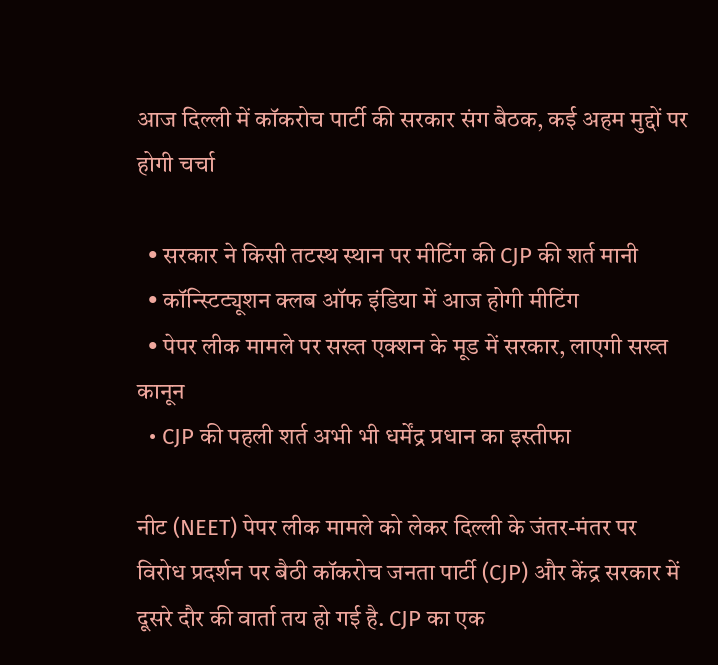आज दिल्ली में कॉकरोच पार्टी की सरकार संग बैठक, कई अहम मुद्दों पर होगी चर्चा

  • सरकार ने किसी तटस्थ स्थान पर मीटिंग की CJP की शर्त मानी
  • कॉन्स्टिट्यूशन क्लब ऑफ इंडिया में आज होगी मीटिंग
  • पेपर लीक मामले पर सख्त एक्शन के मूड में सरकार, लाएगी सख्त कानून
  • CJP की पहली शर्त अभी भी धर्मेंद्र प्रधान का इस्तीफा

नीट (NEET) पेपर लीक मामले को लेकर दिल्ली के जंतर-मंतर पर विरोध प्रदर्शन पर बैठी कॉकरोच जनता पार्टी (CJP) और केंद्र सरकार में दूसरे दौर की वार्ता तय हो गई है. CJP का एक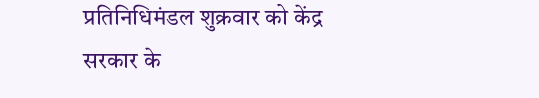प्रतिनिधिमंडल शुक्रवार को केंद्र सरकार के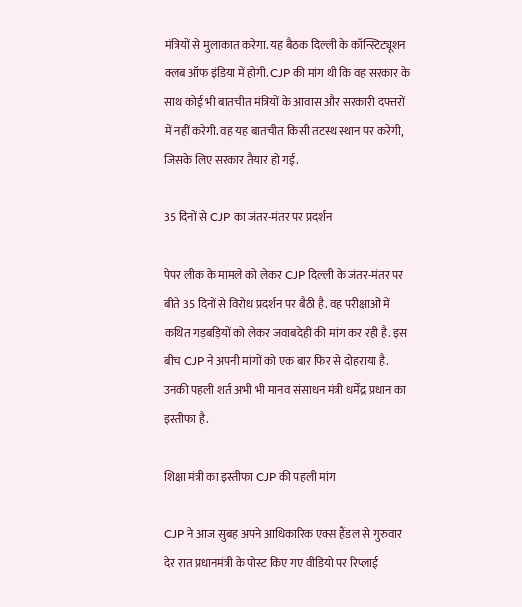मंत्रियों से मुलाकात करेगा. यह बैठक दिल्ली के कॉन्स्टिट्यूशन क्लब ऑफ इंडिया में होगी. CJP की मांग थी कि वह सरकार के साथ कोई भी बातचीत मंत्रियों के आवास और सरकारी दफ्तरों में नहीं करेगी. वह यह बातचीत किसी तटस्थ स्थान पर करेगी, जिसके लिए सरकार तैयार हो गई.

35 दिनों से CJP का जंतर-मंतर पर प्रदर्शन

पेपर लीक के मामले को लेकर CJP दिल्ली के जंतर-मंतर पर बीते 35 दिनों से विरोध प्रदर्शन पर बैठी है. वह परीक्षाओं में कथित गड़बड़ियों को लेकर जवाबदेही की मांग कर रही है. इस बीच CJP ने अपनी मांगों को एक बार फिर से दोहराया है. उनकी पहली शर्त अभी भी मानव संसाधन मंत्री धर्मेंद्र प्रधान का इस्तीफा है.

शिक्षा मंत्री का इस्तीफा CJP की पहली मांग

CJP ने आज सुबह अपने आधिकारिक एक्स हैंडल से गुरुवार देर रात प्रधानमंत्री के पोस्ट किए गए वीडियो पर रिप्लाई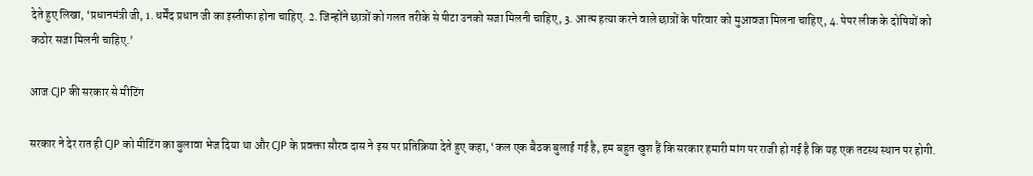देते हुए लिखा, ‘प्रधानमंत्री जी, 1. धर्मेंद प्रधान जी का इस्तीफा होना चाहिए. 2. जिन्होंने छात्रों को गलत तरीके से पीटा उनको सजा मिलनी चाहिए, 3. आत्म हत्या करने वाले छात्रों के परिवार को मुआवजा मिलना चाहिए, 4. पेपर लीक के दोषियों को कठोर सजा मिलनी चाहिए.’

आज CJP की सरकार से मीटिंग

सरकार ने देर रात ही CJP को मीटिंग का बुलावा भेज दिया था और CJP के प्रवक्ता सौरव दास ने इस पर प्रतिक्रिया देते हुए कहा, ‘कल एक बैठक बुलाई गई है, हम बहुत खुश हैं कि सरकार हमारी मांग पर राजी हो गई है कि यह एक तटस्थ स्थान पर होगी.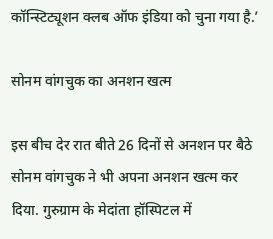कॉन्स्टिट्यूशन क्लब ऑफ इंडिया को चुना गया है.’

सोनम वांगचुक का अनशन खत्म

इस बीच देर रात बीते 26 दिनों से अनशन पर बैठे सोनम वांगचुक ने भी अपना अनशन खत्म कर दिया. गुरुग्राम के मेदांता हॉस्पिटल में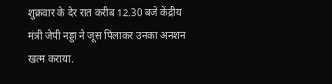शुक्रवार के देर रात करीब 12.30 बजे केंद्रीय मंत्री जेपी नड्डा ने जूस पिलाकर उनका अनशन खत्म कराया.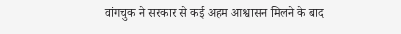वांगचुक ने सरकार से कई अहम आश्वासन मिलने के बाद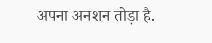अपना अनशन तोड़ा है.